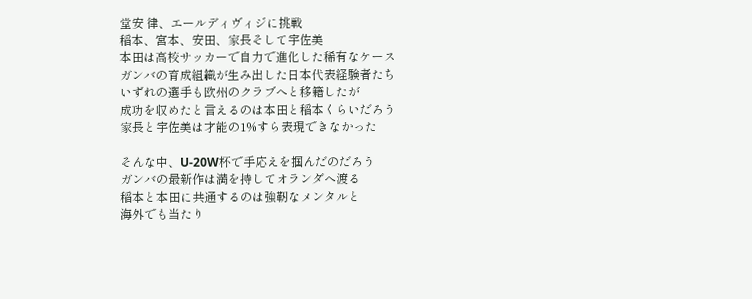堂安 律、エールディヴィジに挑戦
稲本、宮本、安田、家長そして宇佐美
本田は高校サッカーで自力で進化した稀有なケース
ガンバの育成組織が生み出した日本代表経験者たち
いずれの選手も欧州のクラブへと移籍したが
成功を収めたと言えるのは本田と稲本くらいだろう
家長と宇佐美は才能の1%すら表現できなかった

そんな中、U-20W杯で手応えを掴んだのだろう
ガンバの最新作は満を持してオランダへ渡る
稲本と本田に共通するのは強靭なメンタルと
海外でも当たり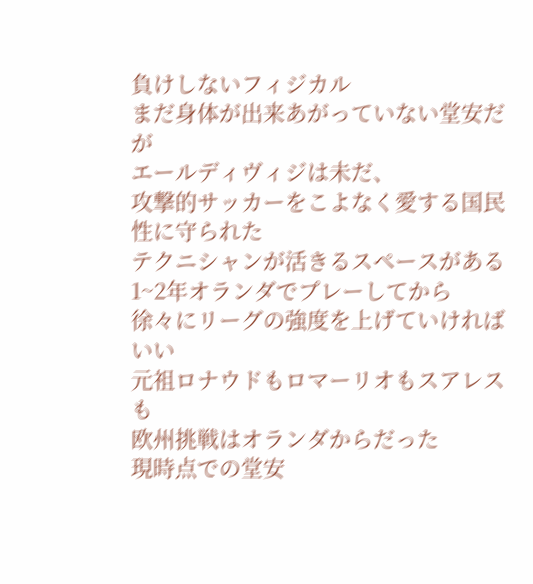負けしないフィジカル
まだ身体が出来あがっていない堂安だが
エールディヴィジは未だ、
攻撃的サッカーをこよなく愛する国民性に守られた
テクニシャンが活きるスペースがある
1~2年オランダでプレーしてから
徐々にリーグの強度を上げていければいい
元祖ロナウドもロマーリオもスアレスも
欧州挑戦はオランダからだった
現時点での堂安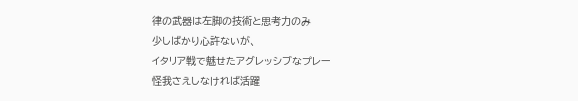律の武器は左脚の技術と思考力のみ
少しばかり心許ないが、
イタリア戦で魅せたアグレッシブなプレー
怪我さえしなければ活躍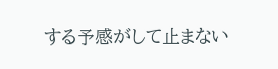する予感がして止まない